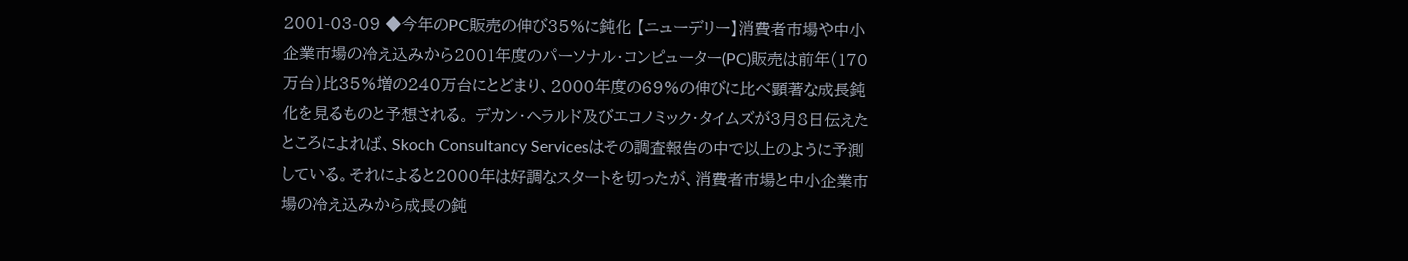2001-03-09 ◆今年のPC販売の伸び35%に鈍化 【ニューデリー】消費者市場や中小企業市場の冷え込みから2001年度のパーソナル・コンピューター(PC)販売は前年(170万台)比35%増の240万台にとどまり、2000年度の69%の伸びに比べ顕著な成長鈍化を見るものと予想される。 デカン・ヘラルド及びエコノミック・タイムズが3月8日伝えたところによれば、Skoch Consultancy Servicesはその調査報告の中で以上のように予測している。それによると2000年は好調なスタートを切ったが、消費者市場と中小企業市場の冷え込みから成長の鈍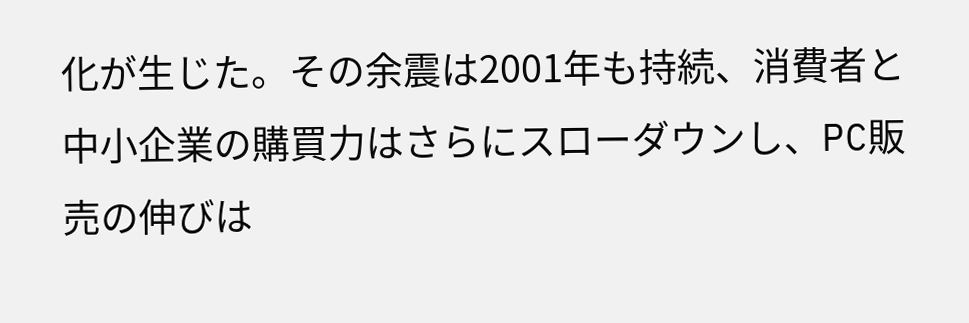化が生じた。その余震は2001年も持続、消費者と中小企業の購買力はさらにスローダウンし、PC販売の伸びは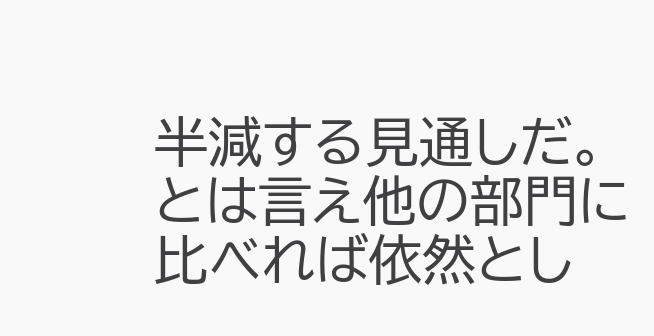半減する見通しだ。とは言え他の部門に比べれば依然とし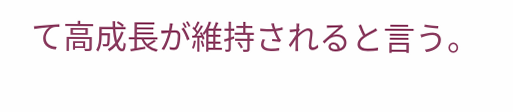て高成長が維持されると言う。